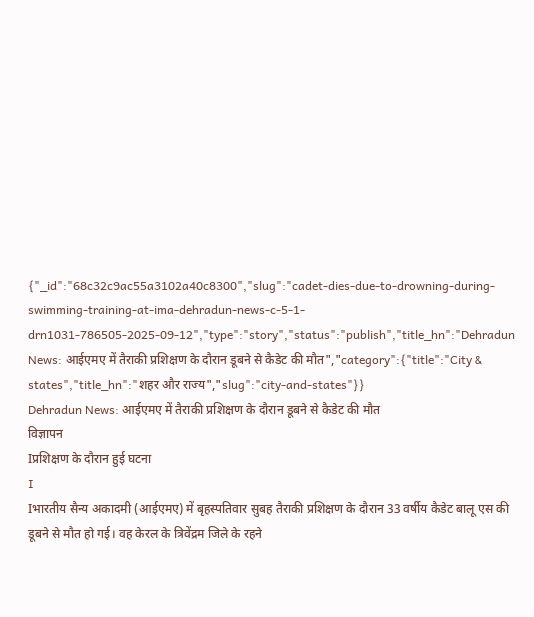{"_id":"68c32c9ac55a3102a40c8300","slug":"cadet-dies-due-to-drowning-during-swimming-training-at-ima-dehradun-news-c-5-1-drn1031-786505-2025-09-12","type":"story","status":"publish","title_hn":"Dehradun News: आईएमए में तैराकी प्रशिक्षण के दौरान डूबने से कैडेट की मौत","category":{"title":"City & states","title_hn":"शहर और राज्य","slug":"city-and-states"}}
Dehradun News: आईएमए में तैराकी प्रशिक्षण के दौरान डूबने से कैडेट की मौत
विज्ञापन
Iप्रशिक्षण के दौरान हुई घटना
I
Iभारतीय सैन्य अकादमी (आईएमए) में बृहस्पतिवार सुबह तैराकी प्रशिक्षण के दौरान 33 वर्षीय कैडेट बालू एस की डूबने से मौत हो गई। वह केरल के त्रिवेंद्रम जिले के रहने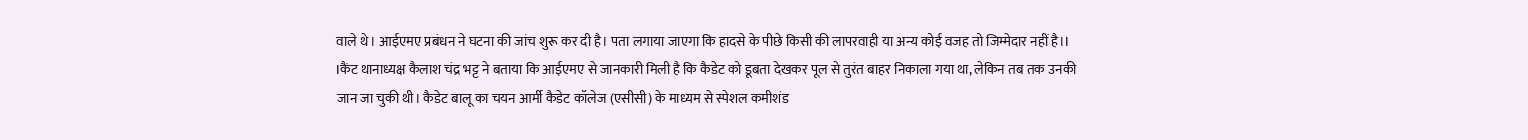वाले थे। आईएमए प्रबंधन ने घटना की जांच शुरू कर दी है। पता लगाया जाएगा कि हादसे के पीछे किसी की लापरवाही या अन्य कोई वजह तो जिम्मेदार नहीं है।I
Iकैंट थानाध्यक्ष कैलाश चंद्र भट्ट ने बताया कि आईएमए से जानकारी मिली है कि कैडेट को डूबता देखकर पूल से तुरंत बाहर निकाला गया था, लेकिन तब तक उनकी जान जा चुकी थी। कैडेट बालू का चयन आर्मी कैडेट कॉलेज (एसीसी) के माध्यम से स्पेशल कमीशंड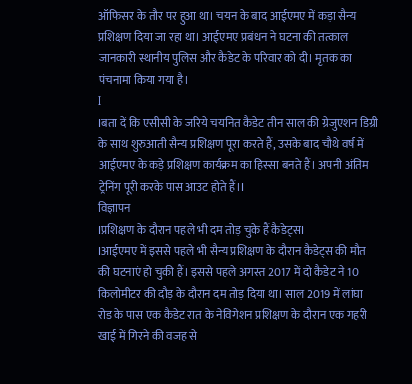ऑफिसर के तौर पर हुआ था। चयन के बाद आईएमए में कड़ा सैन्य प्रशिक्षण दिया जा रहा था। आईएमए प्रबंधन ने घटना की तत्काल जानकारी स्थानीय पुलिस और कैडेट के परिवार को दी। मृतक का पंचनामा किया गया है।
I
Iबता दें कि एसीसी के जरिये चयनित कैडेट तीन साल की ग्रेजुएशन डिग्री के साथ शुरुआती सैन्य प्रशिक्षण पूरा करते हैं, उसके बाद चौथे वर्ष में आईएमए के कड़े प्रशिक्षण कार्यक्रम का हिस्सा बनते हैं। अपनी अंतिम ट्रेनिंग पूरी करके पास आउट होते हैं।I
विज्ञापन
Iप्रशिक्षण के दौरान पहले भी दम तोड़ चुके हैं कैडेट्सI
Iआईएमए में इससे पहले भी सैन्य प्रशिक्षण के दौरान कैडेट्स की मौत की घटनाएं हो चुकी हैं। इससे पहले अगस्त 2017 में दो कैडेट ने 10 किलोमीटर की दौड़ के दौरान दम तोड़ दिया था। साल 2019 में लांघा रोड के पास एक कैडेट रात के नेविगेशन प्रशिक्षण के दौरान एक गहरी खाई में गिरने की वजह से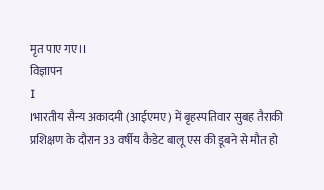मृत पाए गए।I
विज्ञापन
I
Iभारतीय सैन्य अकादमी (आईएमए) में बृहस्पतिवार सुबह तैराकी प्रशिक्षण के दौरान 33 वर्षीय कैडेट बालू एस की डूबने से मौत हो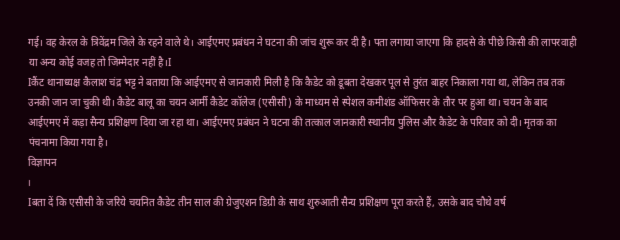गई। वह केरल के त्रिवेंद्रम जिले के रहने वाले थे। आईएमए प्रबंधन ने घटना की जांच शुरू कर दी है। पता लगाया जाएगा कि हादसे के पीछे किसी की लापरवाही या अन्य कोई वजह तो जिम्मेदार नहीं है।I
Iकैंट थानाध्यक्ष कैलाश चंद्र भट्ट ने बताया कि आईएमए से जानकारी मिली है कि कैडेट को डूबता देखकर पूल से तुरंत बाहर निकाला गया था, लेकिन तब तक उनकी जान जा चुकी थी। कैडेट बालू का चयन आर्मी कैडेट कॉलेज (एसीसी) के माध्यम से स्पेशल कमीशंड ऑफिसर के तौर पर हुआ था। चयन के बाद आईएमए में कड़ा सैन्य प्रशिक्षण दिया जा रहा था। आईएमए प्रबंधन ने घटना की तत्काल जानकारी स्थानीय पुलिस और कैडेट के परिवार को दी। मृतक का पंचनामा किया गया है।
विज्ञापन
I
Iबता दें कि एसीसी के जरिये चयनित कैडेट तीन साल की ग्रेजुएशन डिग्री के साथ शुरुआती सैन्य प्रशिक्षण पूरा करते हैं, उसके बाद चौथे वर्ष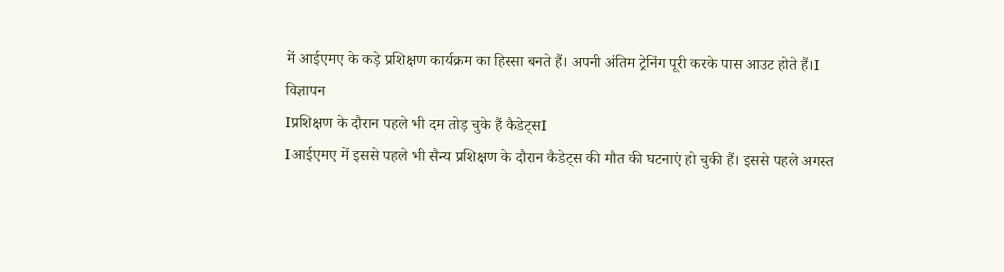में आईएमए के कड़े प्रशिक्षण कार्यक्रम का हिस्सा बनते हैं। अपनी अंतिम ट्रेनिंग पूरी करके पास आउट होते हैं।I
विज्ञापन
Iप्रशिक्षण के दौरान पहले भी दम तोड़ चुके हैं कैडेट्सI
Iआईएमए में इससे पहले भी सैन्य प्रशिक्षण के दौरान कैडेट्स की मौत की घटनाएं हो चुकी हैं। इससे पहले अगस्त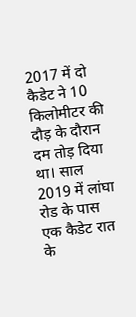2017 में दो कैडेट ने 10 किलोमीटर की दौड़ के दौरान दम तोड़ दिया था। साल 2019 में लांघा रोड के पास एक कैडेट रात के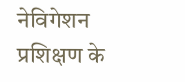नेविगेशन प्रशिक्षण के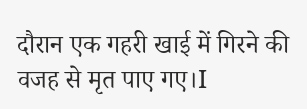दौरान एक गहरी खाई में गिरने की वजह से मृत पाए गए।I